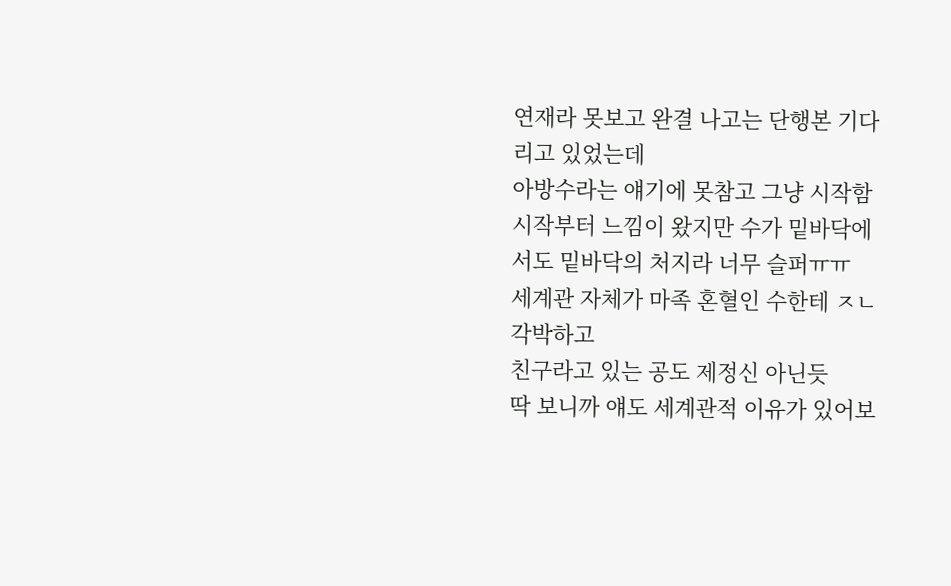연재라 못보고 완결 나고는 단행본 기다리고 있었는데
아방수라는 얘기에 못참고 그냥 시작함
시작부터 느낌이 왔지만 수가 밑바닥에서도 밑바닥의 처지라 너무 슬퍼ㅠㅠ
세계관 자체가 마족 혼혈인 수한테 ㅈㄴ 각박하고
친구라고 있는 공도 제정신 아닌듯
딱 보니까 얘도 세계관적 이유가 있어보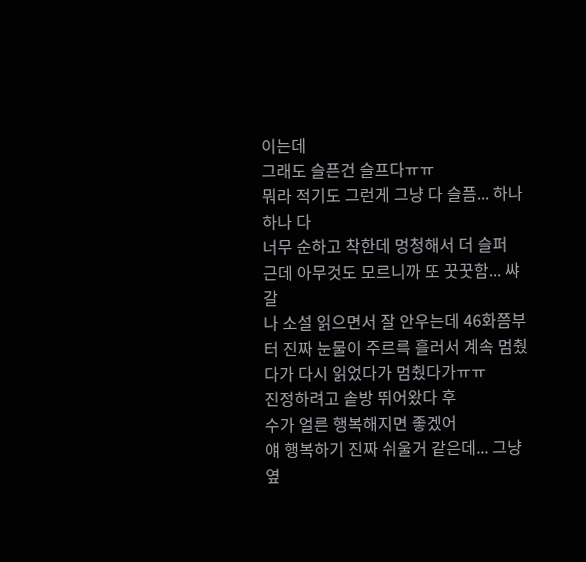이는데
그래도 슬픈건 슬프다ㅠㅠ
뭐라 적기도 그런게 그냥 다 슬픔... 하나하나 다
너무 순하고 착한데 멍청해서 더 슬퍼
근데 아무것도 모르니까 또 꿋꿋함... 쌰갈
나 소설 읽으면서 잘 안우는데 46화쯤부터 진짜 눈물이 주르륵 흘러서 계속 멈췄다가 다시 읽었다가 멈췄다가ㅠㅠ
진정하려고 솥방 뛰어왔다 후
수가 얼른 행복해지면 좋겠어
얘 행복하기 진짜 쉬울거 같은데... 그냥 옆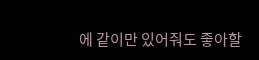에 같이만 있어줘도 좋아할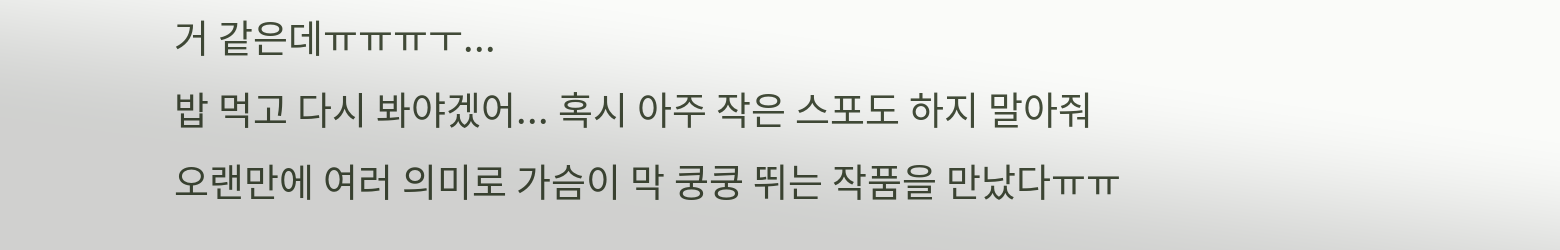거 같은데ㅠㅠㅠㅜ...
밥 먹고 다시 봐야겠어... 혹시 아주 작은 스포도 하지 말아줘
오랜만에 여러 의미로 가슴이 막 쿵쿵 뛰는 작품을 만났다ㅠㅠ